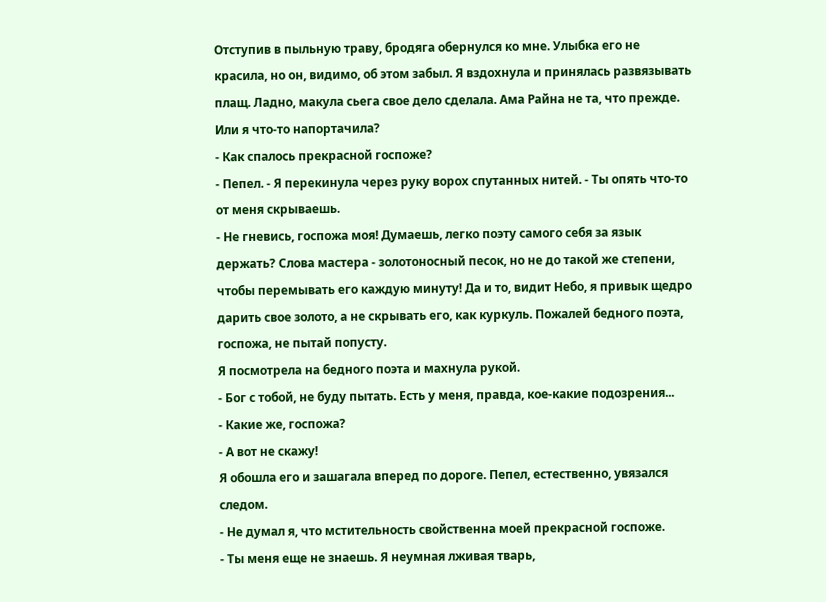Отступив в пыльную траву, бродяга обернулся ко мне. Улыбка его не красила, но он, видимо, об этом забыл. Я вздохнула и принялась развязывать плащ. Ладно, макула сьега свое дело сделала. Ама Райна не та, что прежде. Или я что-то напортачила?
- Как спалось прекрасной госпоже?
- Пепел. - Я перекинула через руку ворох спутанных нитей. - Ты опять что-то от меня скрываешь.
- Не гневись, госпожа моя! Думаешь, легко поэту самого себя за язык держать? Слова мастера - золотоносный песок, но не до такой же степени, чтобы перемывать его каждую минуту! Да и то, видит Небо, я привык щедро дарить свое золото, а не скрывать его, как куркуль. Пожалей бедного поэта, госпожа, не пытай попусту.
Я посмотрела на бедного поэта и махнула рукой.
- Бог с тобой, не буду пытать. Есть у меня, правда, кое-какие подозрения...
- Какие же, госпожа?
- А вот не скажу!
Я обошла его и зашагала вперед по дороге. Пепел, естественно, увязался следом.
- Не думал я, что мстительность свойственна моей прекрасной госпоже.
- Ты меня еще не знаешь. Я неумная лживая тварь,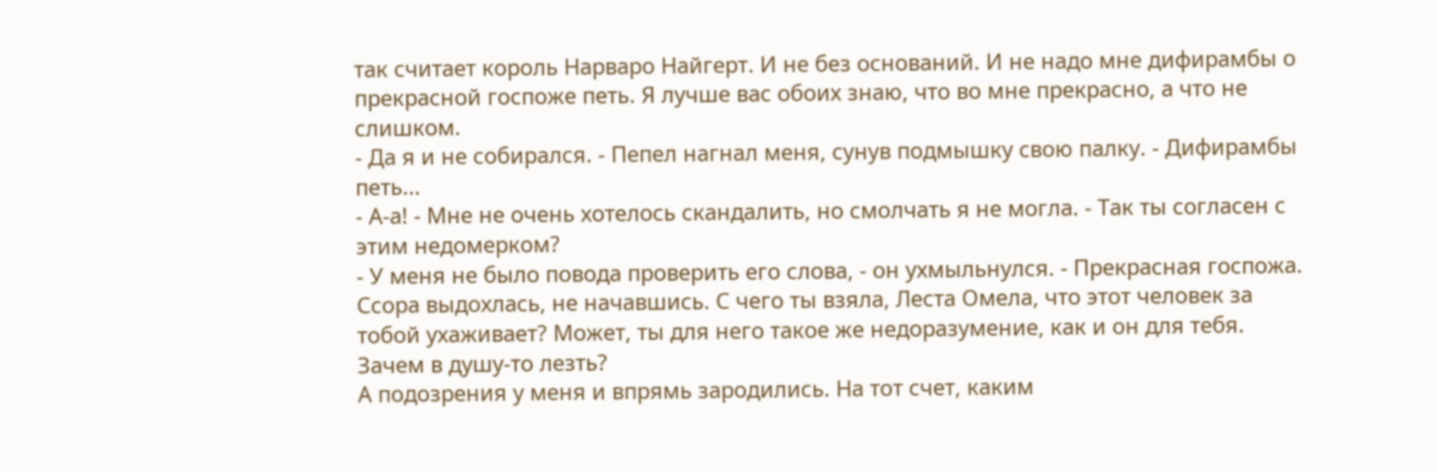так считает король Нарваро Найгерт. И не без оснований. И не надо мне дифирамбы о прекрасной госпоже петь. Я лучше вас обоих знаю, что во мне прекрасно, а что не слишком.
- Да я и не собирался. - Пепел нагнал меня, сунув подмышку свою палку. - Дифирамбы петь...
- А-а! - Мне не очень хотелось скандалить, но смолчать я не могла. - Так ты согласен с этим недомерком?
- У меня не было повода проверить его слова, - он ухмыльнулся. - Прекрасная госпожа.
Ссора выдохлась, не начавшись. С чего ты взяла, Леста Омела, что этот человек за тобой ухаживает? Может, ты для него такое же недоразумение, как и он для тебя. Зачем в душу-то лезть?
А подозрения у меня и впрямь зародились. На тот счет, каким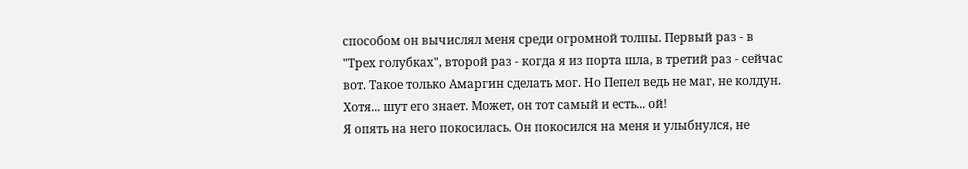способом он вычислял меня среди огромной толпы. Первый раз - в "Трех голубках", второй раз - когда я из порта шла, в третий раз - сейчас вот. Такое только Амаргин сделать мог. Но Пепел ведь не маг, не колдун. Хотя... шут его знает. Может, он тот самый и есть... ой!
Я опять на него покосилась. Он покосился на меня и улыбнулся, не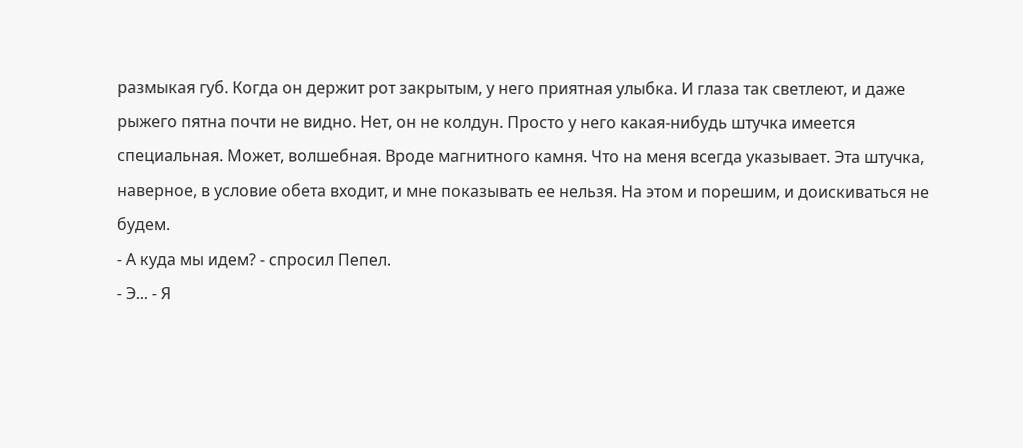размыкая губ. Когда он держит рот закрытым, у него приятная улыбка. И глаза так светлеют, и даже рыжего пятна почти не видно. Нет, он не колдун. Просто у него какая-нибудь штучка имеется специальная. Может, волшебная. Вроде магнитного камня. Что на меня всегда указывает. Эта штучка, наверное, в условие обета входит, и мне показывать ее нельзя. На этом и порешим, и доискиваться не будем.
- А куда мы идем? - спросил Пепел.
- Э... - Я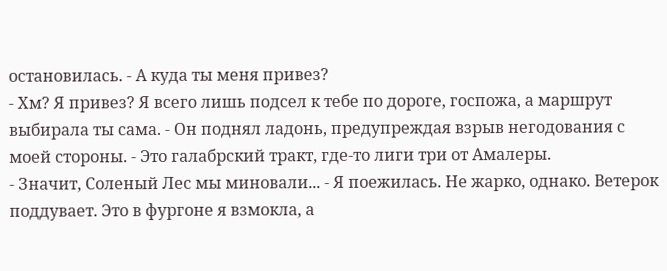остановилась. - А куда ты меня привез?
- Хм? Я привез? Я всего лишь подсел к тебе по дороге, госпожа, а маршрут выбирала ты сама. - Он поднял ладонь, предупреждая взрыв негодования с моей стороны. - Это галабрский тракт, где-то лиги три от Амалеры.
- Значит, Соленый Лес мы миновали... - Я поежилась. Не жарко, однако. Ветерок поддувает. Это в фургоне я взмокла, а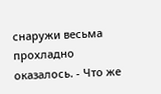снаружи весьма прохладно оказалось. - Что же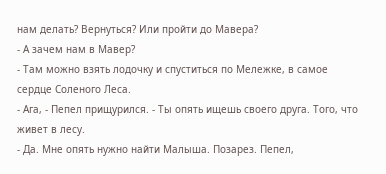нам делать? Вернуться? Или пройти до Мавера?
- А зачем нам в Мавер?
- Там можно взять лодочку и спуститься по Мележке, в самое сердце Соленого Леса.
- Ага, - Пепел прищурился. - Ты опять ищешь своего друга. Того, что живет в лесу.
- Да. Мне опять нужно найти Малыша. Позарез. Пепел,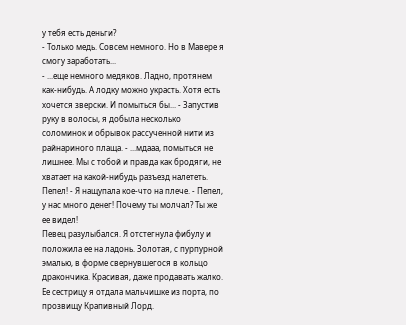у тебя есть деньги?
- Только медь. Совсем немного. Но в Мавере я смогу заработать...
- ...еще немного медяков. Ладно, протянем как-нибудь. А лодку можно украсть. Хотя есть хочется зверски. И помыться бы... - Запустив руку в волосы, я добыла несколько соломинок и обрывок рассученной нити из райнариного плаща. - ...мдааа, помыться не лишнее. Мы с тобой и правда как бродяги, не хватает на какой-нибудь разъезд налететь. Пепел! - Я нащупала кое-что на плече. - Пепел, у нас много денег! Почему ты молчал? Ты же ее видел!
Певец разулыбался. Я отстегнула фибулу и положила ее на ладонь. Золотая, с пурпурной эмалью, в форме свернувшегося в кольцо дракончика. Красивая, даже продавать жалко. Ее сестрицу я отдала мальчишке из порта, по прозвищу Крапивный Лорд.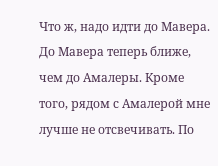Что ж, надо идти до Мавера. До Мавера теперь ближе, чем до Амалеры. Кроме того, рядом с Амалерой мне лучше не отсвечивать. По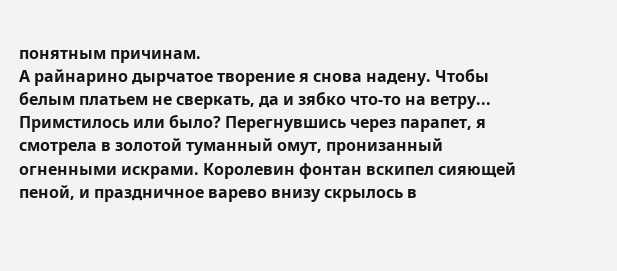понятным причинам.
А райнарино дырчатое творение я снова надену. Чтобы белым платьем не сверкать, да и зябко что-то на ветру...
Примстилось или было? Перегнувшись через парапет, я смотрела в золотой туманный омут, пронизанный огненными искрами. Королевин фонтан вскипел сияющей пеной, и праздничное варево внизу скрылось в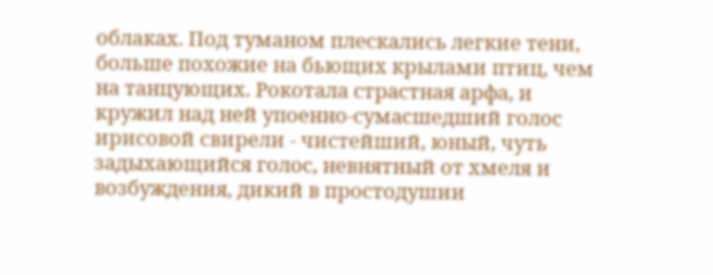облаках. Под туманом плескались легкие тени, больше похожие на бьющих крылами птиц, чем на танцующих. Рокотала страстная арфа, и кружил над ней упоенно-сумасшедший голос ирисовой свирели - чистейший, юный, чуть задыхающийся голос, невнятный от хмеля и возбуждения, дикий в простодушии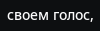своем голос,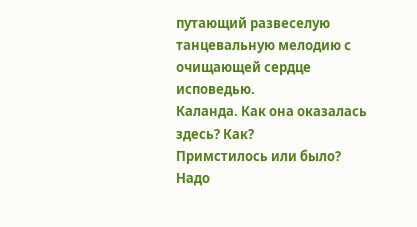путающий развеселую танцевальную мелодию с очищающей сердце исповедью.
Каланда. Как она оказалась здесь? Как?
Примстилось или было?
Надо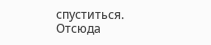спуститься. Отсюда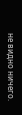не видно ничего.